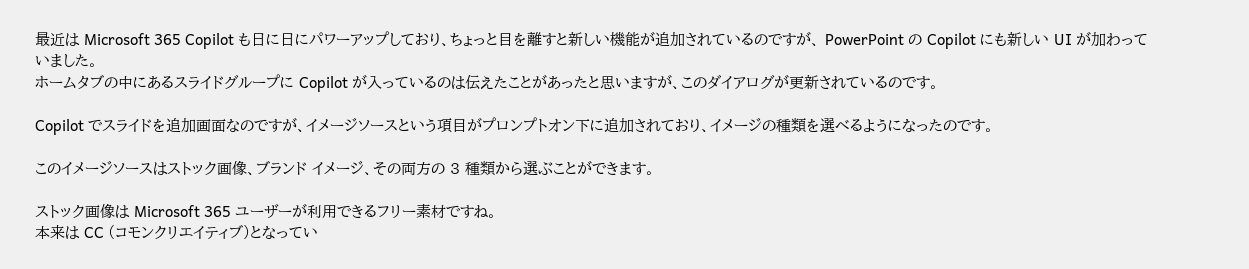最近は Microsoft 365 Copilot も日に日にパワーアップしており、ちょっと目を離すと新しい機能が追加されているのですが、 PowerPoint の Copilot にも新しい UI が加わっていました。
ホームタブの中にあるスライドグループに Copilot が入っているのは伝えたことがあったと思いますが、このダイアログが更新されているのです。

Copilot でスライドを追加画面なのですが、イメージソースという項目がプロンプトオン下に追加されており、イメージの種類を選べるようになったのです。

このイメージソースはストック画像、ブランド イメージ、その両方の 3 種類から選ぶことができます。

ストック画像は Microsoft 365 ユーザーが利用できるフリー素材ですね。
本来は CC (コモンクリエイティブ)となってい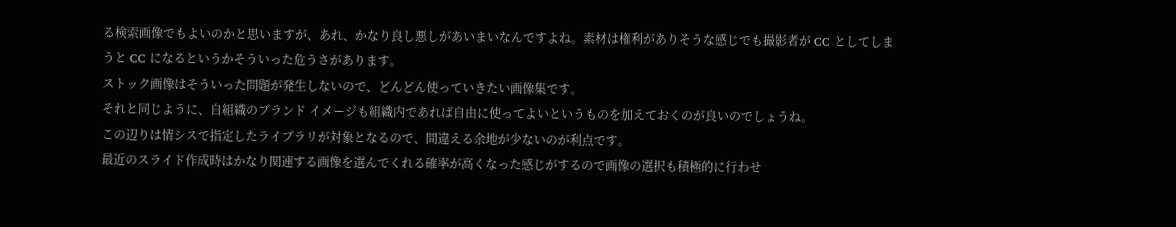る検索画像でもよいのかと思いますが、あれ、かなり良し悪しがあいまいなんですよね。素材は権利がありそうな感じでも撮影者が CC としてしまうと CC になるというかそういった危うさがあります。
ストック画像はそういった問題が発生しないので、どんどん使っていきたい画像集です。
それと同じように、自組織のブランド イメージも組織内であれば自由に使ってよいというものを加えておくのが良いのでしょうね。
この辺りは情シスで指定したライブラリが対象となるので、間違える余地が少ないのが利点です。
最近のスライド作成時はかなり関連する画像を選んでくれる確率が高くなった感じがするので画像の選択も積極的に行わせ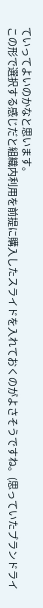ていってよいのかなと思います。
この形で選択する感じだと組織内利用を前提に購入したスライドを入れておくのがよさそうですね。(思っていたブランドライ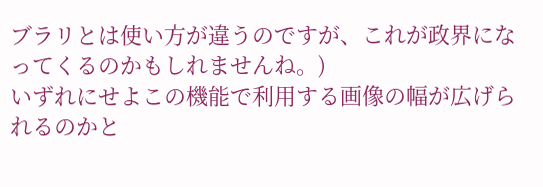ブラリとは使い方が違うのですが、これが政界になってくるのかもしれませんね。)
いずれにせよこの機能で利用する画像の幅が広げられるのかと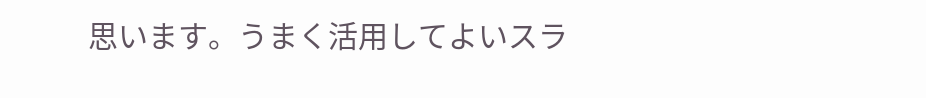思います。うまく活用してよいスラ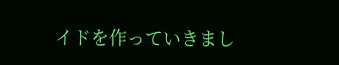イドを作っていきまし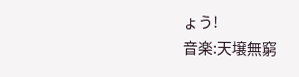ょう!
音楽:天壌無窮